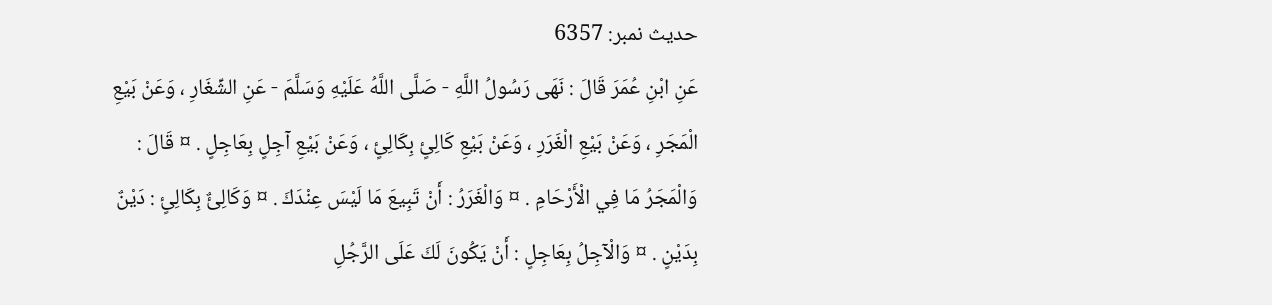حدیث نمبر: 6357
عَنِ ابْنِ عُمَرَ قَالَ : نَهَى رَسُولُ اللَّهِ - صَلَّى اللَّهُ عَلَيْهِ وَسَلَّمَ - عَنِ الشِّغَارِ ، وَعَنْ بَيْعِ الْمَجَرِ ، وَعَنْ بَيْعِ الْغَرَرِ ، وَعَنْ بَيْعِ كَالِئٍ بِكَالِئٍ ، وَعَنْ بَيْعِ آجِلٍ بِعَاجِلٍ . ¤ قَالَ : وَالْمَجَرُ مَا فِي الْأَرْحَامِ . ¤ وَالْغَرَرُ : أَنْ تَبِيعَ مَا لَيْسَ عِنْدَكَ . ¤ وَكَالِئٌ بِكَالِئٍ : دَيْنٌ بِدَيْنٍ . ¤ وَالْآجِلُ بِعَاجِلٍ : أَنْ يَكُونَ لَكَ عَلَى الرَّجُلِ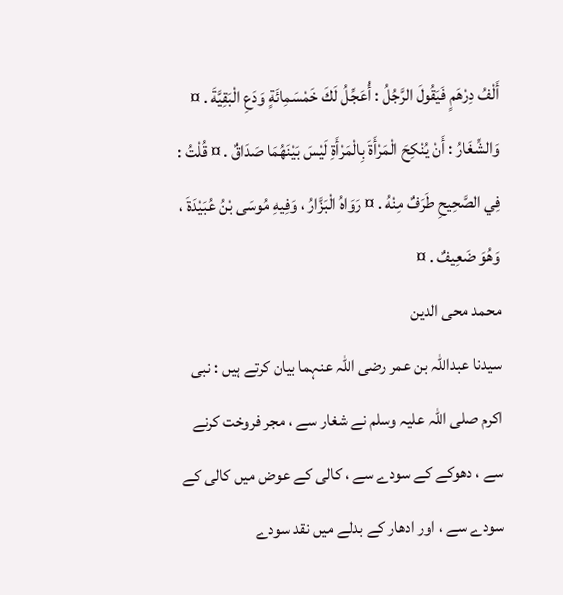أَلْفُ دِرْهَمٍ فَيَقُولَ الرَّجُلُ : أُعَجِّلُ لَكَ خَمْسَمِائَةٍ وَدَعِ الْبَقِيَّةَ . ¤ وَالشِّغَارُ : أَنْ يُنْكِحَ الْمَرْأَةَ بِالْمَرْأَةِ لَيْسَ بَيْنَهُمَا صَدَاقٌ . ¤ قُلْتُ : فِي الصَّحِيحِ طَرَفٌ مِنْهُ . ¤ رَوَاهُ الْبَزَّارُ ، وَفِيهِ مُوسَى بْنُ عُبَيْدَةَ ، وَهُوَ ضَعِيفٌ . ¤
محمد محی الدین
سیدنا عبداللہ بن عمر رضی اللہ عنہما بیان کرتے ہیں : نبی اکرم صلی اللہ علیہ وسلم نے شغار سے ، مجر فروخت کرنے سے ، دھوکے کے سودے سے ، کالی کے عوض میں کالی کے سودے سے ، اور ادھار کے بدلے میں نقد سودے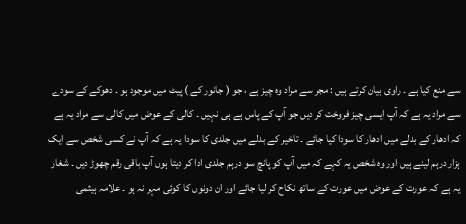سے منع کیا ہے ۔ راوی بیان کرتے ہیں : مجر سے مراد وہ چیز ہے ، جو ( جانور کے ) پیٹ میں موجود ہو ۔ دھوکے کے سودے سے مراد یہ ہے کہ آپ ایسی چیز فروخت کر دیں جو آپ کے پاس ہے ہی نہیں ۔ کالی کے عوض میں کالی سے مراد یہ ہے کہ ادھار کے بدلے میں ادھار کا سودا کیا جائے ۔ تاخیر کے بدلے میں جلدی کا سودا یہ ہے کہ آپ نے کسی شخص سے ایک ہزار درہم لینے ہیں اور وہ شخص یہ کہے کہ میں آپ کو پانچ سو درہم جلدی ادا کر دیتا ہوں آپ باقی رقم چھوڑ دیں ۔ شغار یہ ہے کہ عورت کے عوض میں عورت کے ساتھ نکاح کر لیا جائے اور ان دونوں کا کوئی مہر نہ ہو ۔ علامہ ہیثمی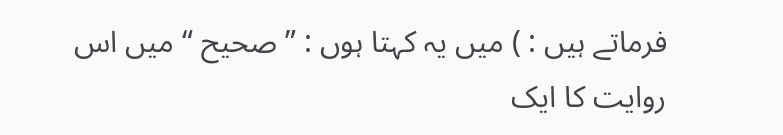فرماتے ہیں : ) میں یہ کہتا ہوں : ” صحیح “ میں اس روایت کا ایک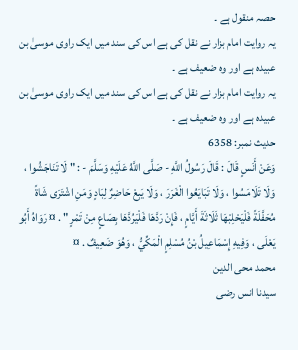حصہ منقول ہے ۔
یہ روایت امام بزار نے نقل کی ہے اس کی سند میں ایک راوی موسیٰ بن عبیدہ ہے اور وہ ضعیف ہے ۔
یہ روایت امام بزار نے نقل کی ہے اس کی سند میں ایک راوی موسیٰ بن عبیدہ ہے اور وہ ضعیف ہے ۔
حدیث نمبر: 6358
وَعَنْ أَنَسٍ قَالَ : قَالَ رَسُولُ اللَّهِ - صَلَّى اللَّهُ عَلَيْهِ وَسَلَّمَ - : " لَا تَنَاجَشُوا ، وَلَا تَلَامَسُوا ، وَلَا تَبَايَعُوا الْغَرَرَ ، وَلَا يَبِعْ حَاضِرٌ لِبَادٍ وَمَنِ اشْتَرَى شَاةً مُحَفَّلَةً فَلْيَحْلِبْهَا ثَلَاثَةَ أَيَّامٍ ، فَإِنْ رَدَّهَا فَلْيَرُدَّهَا بِصَاعٍ مِنْ تَمْرٍ " . ¤ رَوَاهُ أَبُو يَعْلَى ، وَفِيهِ إِسْمَاعِيلُ بْنُ مُسْلِمٍ الْمَكِّيُّ ، وَهُوَ ضَعِيفٌ . ¤
محمد محی الدین
سیدنا انس رضی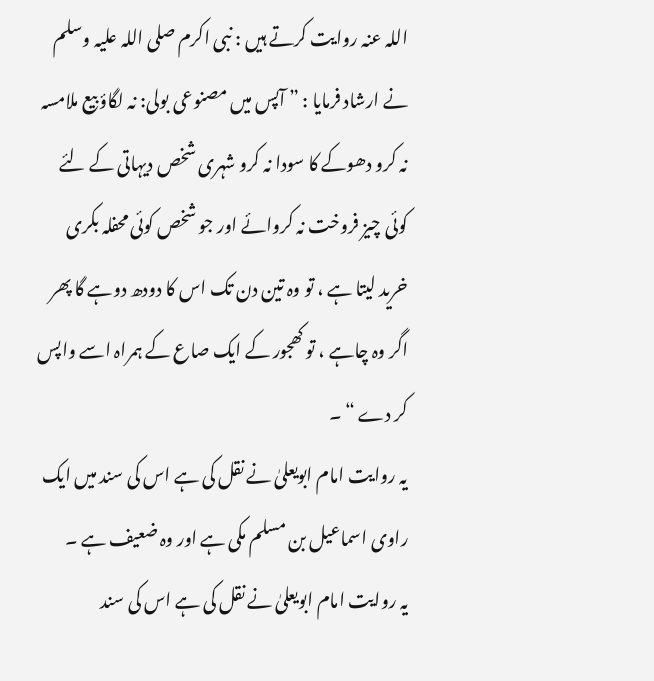اللہ عنہ روایت کرتے ہیں : نبی اکرم صلی اللہ علیہ وسلم نے ارشاد فرمایا : ” آپس میں مصنوعی بولی: نہ لگاؤ بیع ملامسہ نہ کرو دھوکے کا سودا نہ کرو شہری شخص دیہاتی کے لئے کوئی چیز فروخت نہ کروائے اور جو شخص کوئی محفلہ بکری خرید لیتا ہے ، تو وہ تین دن تک اس کا دودھ دوہے گا پھر اگر وہ چاہے ، تو کھجور کے ایک صاع کے ہمراہ اسے واپس کر دے “ ۔
یہ روایت امام ابویعلیٰ نے نقل کی ہے اس کی سند میں ایک راوی اسماعیل بن مسلم مکی ہے اور وہ ضعیف ہے ۔
یہ روایت امام ابویعلیٰ نے نقل کی ہے اس کی سند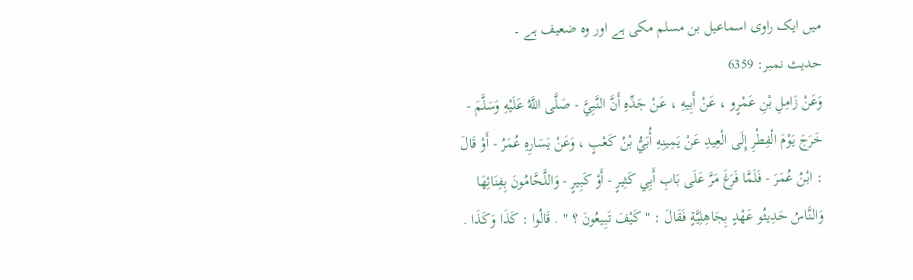میں ایک راوی اسماعیل بن مسلم مکی ہے اور وہ ضعیف ہے ۔
حدیث نمبر: 6359
وَعَنْ زَامِلِ بْنِ عَمْرٍو ، عَنْ أَبِيهِ ، عَنْ جَدِّهِ أَنَّ النَّبِيَّ - صَلَّى اللَّهُ عَلَيْهِ وَسَلَّمَ - خَرَجَ يَوْمَ الْفِطْرِ إِلَى الْعِيدِ عَنْ يَمِينِهِ أُبَيُّ بْنُ كَعْبٍ ، وَعَنْ يَسَارِهِ عُمَرُ - أَوْ قَالَ : ابْنُ عُمَرَ - فَلَمَّا فَرَغَ مَرَّ عَلَى بَابِ أَبِي كَثِيرٍ - أَوْ كَبِيرٍ - وَاللَّحَّامُونَ بِفِنَائِهَا وَالنَّاسُ حَدِيثُو عَهْدٍ بِجَاهِلِيَّةٍ فَقَالَ : " كَيْفَ تَبِيعُونَ ؟ " . قَالُوا : كَذَا وَكَذَا .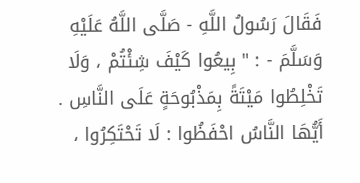فَقَالَ رَسُولُ اللَّهِ - صَلَّى اللَّهُ عَلَيْهِ وَسَلَّمَ - : " بِيعُوا كَيْفَ شِئْتُمْ ، وَلَا تَخْلِطُوا مَيْتَةً بِمَذْبُوحَةٍ عَلَى النَّاسِ . أَيُّهَا النَّاسُ احْفَظُوا : لَا تَحْتَكِرُوا ،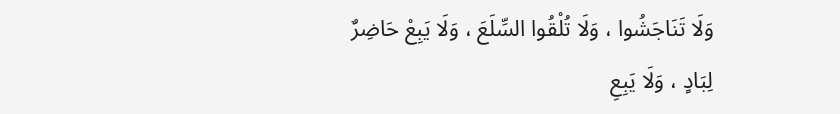وَلَا تَنَاجَشُوا ، وَلَا تُلْقُوا السِّلَعَ ، وَلَا يَبِعْ حَاضِرٌ لِبَادٍ ، وَلَا يَبِعِ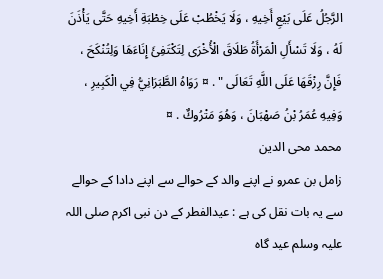الرَّجُلُ عَلَى بَيْعِ أَخِيهِ ، وَلَا يَخْطُبْ عَلَى خِطْبَةِ أَخِيهِ حَتَّى يَأْذَنَ لَهُ ، وَلَا تَسْأَلِ الْمَرْأَةُ طَلَاقَ الْأُخْرَى لِتَكْتَفِئَ إِنَاءَهَا وَلِتُنْكَحَ ، فَإِنَّ رِزْقَهَا عَلَى اللَّهِ تَعَالَى " . ¤ رَوَاهُ الطَّبَرَانِيُّ فِي الْكَبِيرِ ، وَفِيهِ عُمَرُ بْنُ صَهْبَانَ ، وَهُوَ مَتْرُوكٌ . ¤
محمد محی الدین
زامل بن عمرو نے اپنے والد کے حوالے سے اپنے دادا کے حوالے سے یہ بات نقل کی ہے : عیدالفطر کے دن نبی اکرم صلی اللہ علیہ وسلم عید گاہ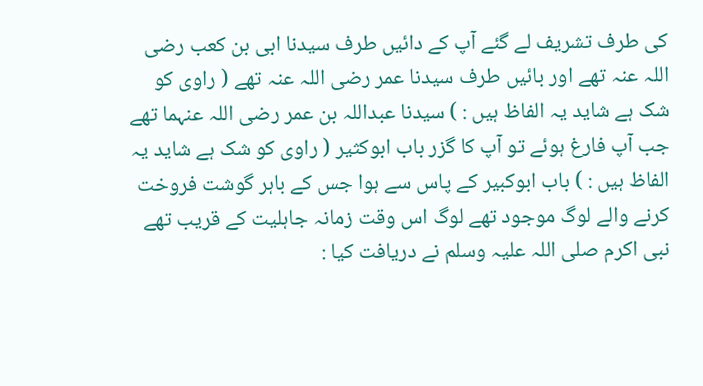کی طرف تشریف لے گئے آپ کے دائیں طرف سیدنا ابی بن کعب رضی اللہ عنہ تھے اور بائیں طرف سیدنا عمر رضی اللہ عنہ تھے ( راوی کو شک ہے شاید یہ الفاظ ہیں : ) سیدنا عبداللہ بن عمر رضی اللہ عنہما تھے جب آپ فارغ ہوئے تو آپ کا گزر باب ابوکثیر ( راوی کو شک ہے شاید یہ الفاظ ہیں : ) باب ابوکبیر کے پاس سے ہوا جس کے باہر گوشت فروخت کرنے والے لوگ موجود تھے لوگ اس وقت زمانہ جاہلیت کے قریب تھے نبی اکرم صلی اللہ علیہ وسلم نے دریافت کیا :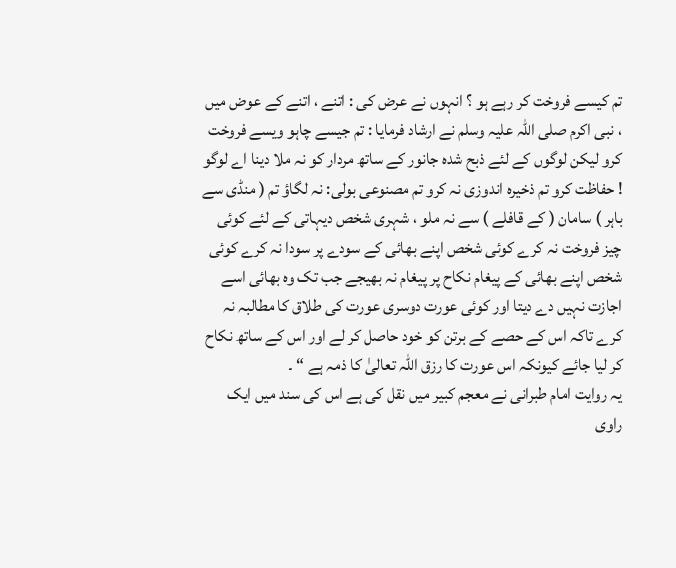تم کیسے فروخت کر رہے ہو ؟ انہوں نے عرض کی : اتنے ، اتنے کے عوض میں ، نبی اکرم صلی اللہ علیہ وسلم نے ارشاد فرمایا : تم جیسے چاہو ویسے فروخت کرو لیکن لوگوں کے لئے ذبح شدہ جانور کے ساتھ مردار کو نہ ملا دینا اے لوگو ! حفاظت کرو تم ذخیرہ اندوزی نہ کرو تم مصنوعی بولی: نہ لگاؤ تم ( منڈی سے باہر ) سامان ( کے قافلے ) سے نہ ملو ، شہری شخص دیہاتی کے لئے کوئی چیز فروخت نہ کرے کوئی شخص اپنے بھائی کے سودے پر سودا نہ کرے کوئی شخص اپنے بھائی کے پیغام نکاح پر پیغام نہ بھیجے جب تک وہ بھائی اسے اجازت نہیں دے دیتا اور کوئی عورت دوسری عورت کی طلاق کا مطالبہ نہ کرے تاکہ اس کے حصے کے برتن کو خود حاصل کر لے اور اس کے ساتھ نکاح کر لیا جائے کیونکہ اس عورت کا رزق اللہ تعالیٰ کا ذمہ ہے “ ۔
یہ روایت امام طبرانی نے معجم کبیر میں نقل کی ہے اس کی سند میں ایک راوی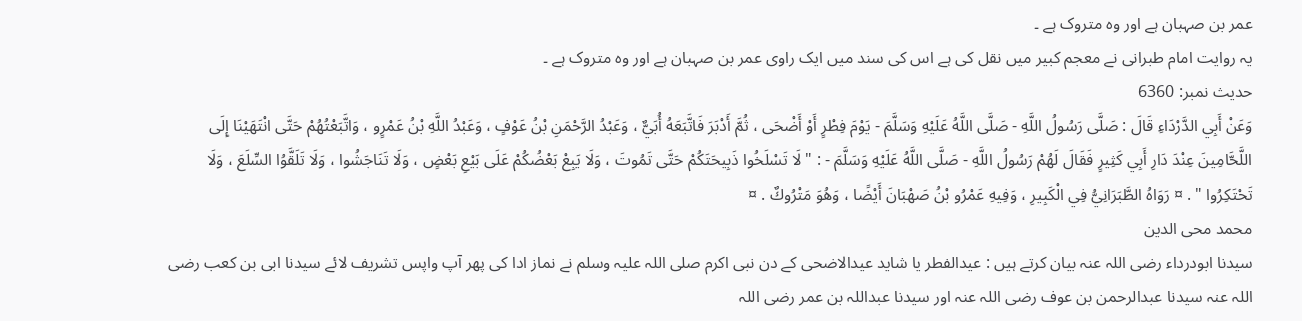عمر بن صہبان ہے اور وہ متروک ہے ۔
یہ روایت امام طبرانی نے معجم کبیر میں نقل کی ہے اس کی سند میں ایک راوی عمر بن صہبان ہے اور وہ متروک ہے ۔
حدیث نمبر: 6360
وَعَنْ أَبِي الدَّرْدَاءِ قَالَ : صَلَّى رَسُولُ اللَّهِ - صَلَّى اللَّهُ عَلَيْهِ وَسَلَّمَ - يَوْمَ فِطْرٍ أَوْ أَضْحَى ، ثُمَّ أَدْبَرَ فَاتَّبَعَهُ أُبَيٌّ ، وَعَبْدُ الرَّحْمَنِ بْنُ عَوْفٍ ، وَعَبْدُ اللَّهِ بْنُ عَمْرٍو ، وَاتَّبَعْتُهُمْ حَتَّى انْتَهَيْنَا إِلَى اللَّحَّامِينَ عِنْدَ دَارِ أَبِي كَثِيرٍ فَقَالَ لَهُمْ رَسُولُ اللَّهِ - صَلَّى اللَّهُ عَلَيْهِ وَسَلَّمَ - : " لَا تَسْلَخُوا ذَبِيحَتَكُمْ حَتَّى تَمُوتَ ، وَلَا يَبِعْ بَعْضُكُمْ عَلَى بَيْعِ بَعْضٍ ، وَلَا تَنَاجَشُوا ، وَلَا تَلَقَّوُا السِّلَعَ ، وَلَا تَحْتَكِرُوا " . ¤ رَوَاهُ الطَّبَرَانِيُّ فِي الْكَبِيرِ ، وَفِيهِ عَمْرُو بْنُ صَهْبَانَ أَيْضًا ، وَهُوَ مَتْرُوكٌ . ¤
محمد محی الدین
سیدنا ابودرداء رضی اللہ عنہ بیان کرتے ہیں : عیدالفطر یا شاید عیدالاضحی کے دن نبی اکرم صلی اللہ علیہ وسلم نے نماز ادا کی پھر آپ واپس تشریف لائے سیدنا ابی بن کعب رضی اللہ عنہ سیدنا عبدالرحمن بن عوف رضی اللہ عنہ اور سیدنا عبداللہ بن عمر رضی اللہ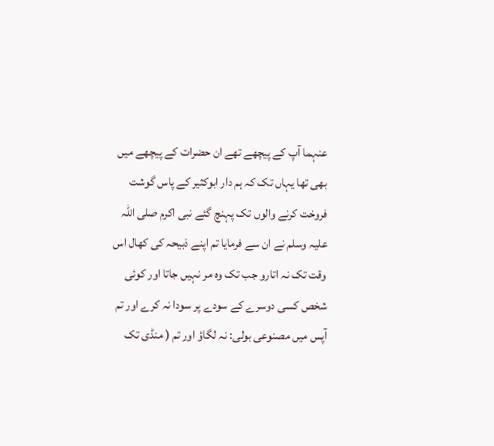عنہما آپ کے پیچھے تھے ان حضرات کے پیچھے میں بھی تھا یہاں تک کہ ہم دار ابوکثیر کے پاس گوشت فروخت کرنے والوں تک پہنچ گئے نبی اکرم صلی اللہ علیہ وسلم نے ان سے فرمایا تم اپنے ذبیحہ کی کھال اس وقت تک نہ اتارو جب تک وہ مر نہیں جاتا اور کوئی شخص کسی دوسرے کے سودے پر سودا نہ کرے اور تم آپس میں مصنوعی بولی: نہ لگاؤ اور تم ( منڈی تک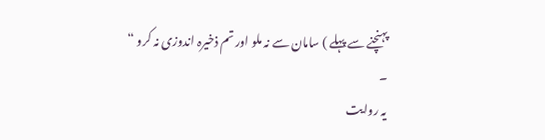پہنچنے سے پہلے ) سامان سے نہ ملو اور تم ذخیرہ اندوزی نہ کرو “ ۔
یہ روایت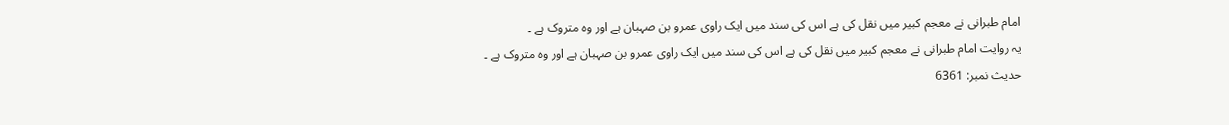امام طبرانی نے معجم کبیر میں نقل کی ہے اس کی سند میں ایک راوی عمرو بن صہبان ہے اور وہ متروک ہے ۔
یہ روایت امام طبرانی نے معجم کبیر میں نقل کی ہے اس کی سند میں ایک راوی عمرو بن صہبان ہے اور وہ متروک ہے ۔
حدیث نمبر: 6361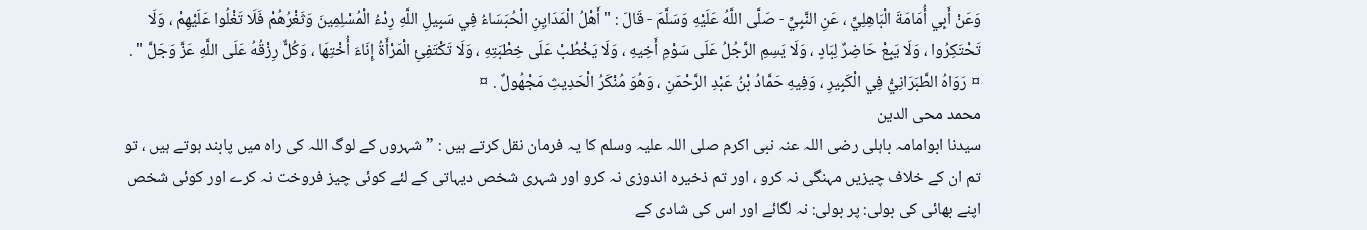وَعَنْ أَبِي أُمَامَةَ الْبَاهِلِيِّ ، عَنِ النَّبِيِّ - صَلَّى اللَّهُ عَلَيْهِ وَسَلَّمَ - قَالَ : " أَهْلُ الْمَدَايِنِ الْحُبَسَاءُ فِي سَبِيلِ اللَّهِ رِدْءُ الْمُسْلِمِينَ وَثَغْرُهُمْ فَلَا تَغْلُوا عَلَيْهِمْ ، وَلَا تَحْتَكِرُوا ، وَلَا يَبِعْ حَاضِرٌ لِبَادٍ ، وَلَا يَسِمِ الرَّجُلُ عَلَى سَوْمِ أَخِيهِ ، وَلَا يَخْطُبْ عَلَى خِطْبَتِهِ ، وَلَا تَكْتَفِئِ الْمَرْأَةُ إِنَاءَ أُخْتِهَا ، وَكُلٌّ رِزْقُهُ عَلَى اللَّهِ عَزَّ وَجَلَّ " . ¤ رَوَاهُ الطَّبَرَانِيُّ فِي الْكَبِيرِ ، وَفِيهِ حَمَّادُ بْنُ عَبْدِ الرَّحْمَنِ ، وَهُوَ مُنْكَرُ الْحَدِيثِ مَجْهُولٌ . ¤
محمد محی الدین
سیدنا ابوامامہ باہلی رضی اللہ عنہ نبی اکرم صلی اللہ علیہ وسلم کا یہ فرمان نقل کرتے ہیں : ” شہروں کے لوگ اللہ کی راہ میں پابند ہوتے ہیں ، تو تم ان کے خلاف چیزیں مہنگی نہ کرو ، اور تم ذخیرہ اندوزی نہ کرو اور شہری شخص دیہاتی کے لئے کوئی چیز فروخت نہ کرے اور کوئی شخص اپنے بھائی کی بولی: پر بولی: نہ لگائے اور اس کی شادی کے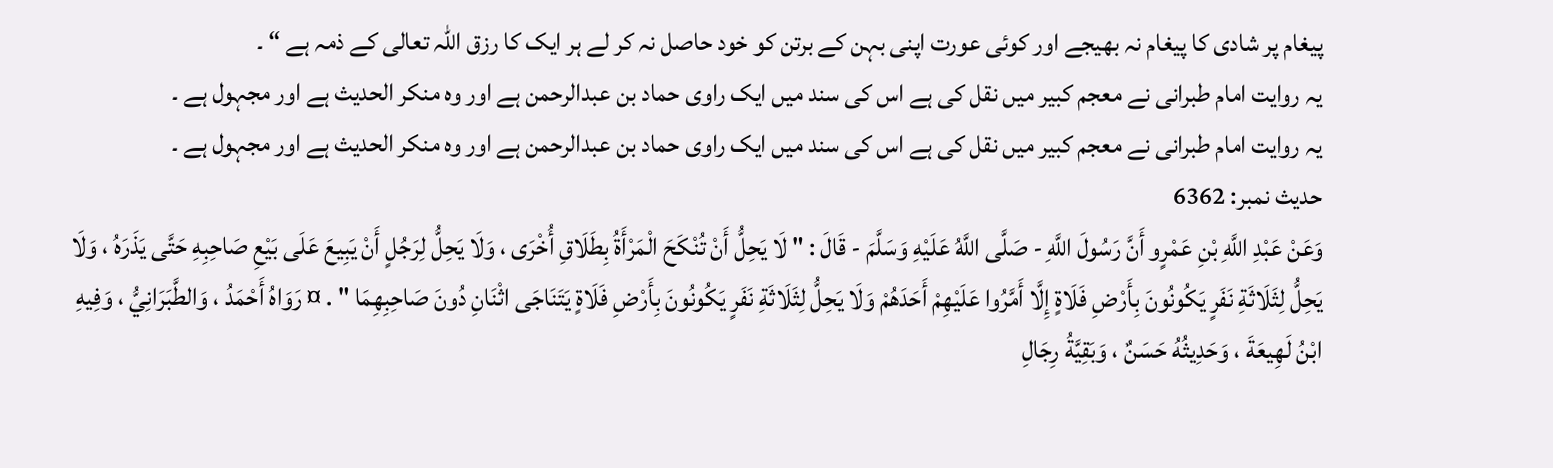پیغام پر شادی کا پیغام نہ بھیجے اور کوئی عورت اپنی بہن کے برتن کو خود حاصل نہ کر لے ہر ایک کا رزق اللہ تعالی کے ذمہ ہے “ ۔
یہ روایت امام طبرانی نے معجم کبیر میں نقل کی ہے اس کی سند میں ایک راوی حماد بن عبدالرحمن ہے اور وہ منکر الحدیث ہے اور مجہول ہے ۔
یہ روایت امام طبرانی نے معجم کبیر میں نقل کی ہے اس کی سند میں ایک راوی حماد بن عبدالرحمن ہے اور وہ منکر الحدیث ہے اور مجہول ہے ۔
حدیث نمبر: 6362
وَعَنْ عَبْدِ اللَّهِ بْنِ عَمْرٍو أَنَّ رَسُولَ اللَّهِ - صَلَّى اللَّهُ عَلَيْهِ وَسَلَّمَ - قَالَ : " لَا يَحِلُّ أَنْ تُنْكَحَ الْمَرْأَةُ بِطَلَاقِ أُخْرَى ، وَلَا يَحِلُّ لِرَجُلٍ أَنْ يَبِيعَ عَلَى بَيْعِ صَاحِبِهِ حَتَّى يَذَرَهُ ، وَلَا يَحِلُّ لِثَلَاثَةِ نَفَرٍ يَكُونُونَ بِأَرْضِ فَلَاةٍ إِلَّا أَمَّرُوا عَلَيْهِمْ أَحَدَهُمْ وَلَا يَحِلُّ لِثَلَاثَةِ نَفَرٍ يَكُونُونَ بِأَرْضِ فَلَاةٍ يَتَنَاجَى اثْنَانِ دُونَ صَاحِبِهِمَا " . ¤ رَوَاهُ أَحْمَدُ ، وَالطَّبَرَانِيُّ ، وَفِيهِ ابْنُ لَهِيعَةَ ، وَحَدِيثُهُ حَسَنٌ ، وَبَقِيَّةُ رِجَالِ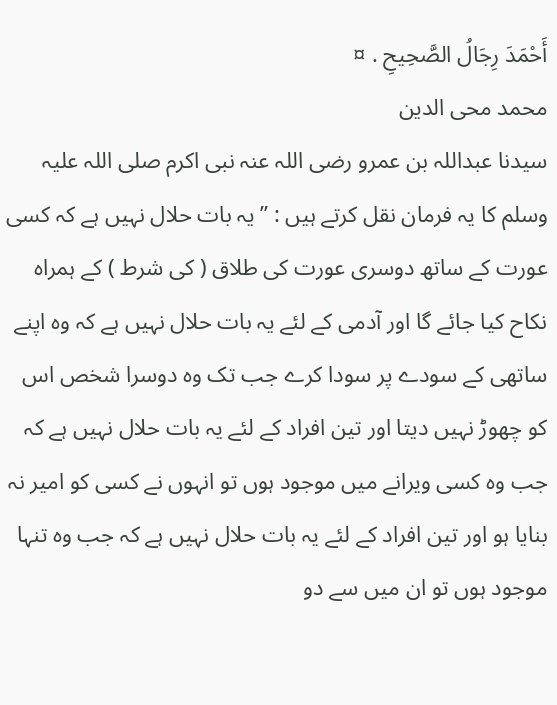أَحْمَدَ رِجَالُ الصَّحِيحِ . ¤
محمد محی الدین
سیدنا عبداللہ بن عمرو رضی اللہ عنہ نبی اکرم صلی اللہ علیہ وسلم کا یہ فرمان نقل کرتے ہیں : ” یہ بات حلال نہیں ہے کہ کسی عورت کے ساتھ دوسری عورت کی طلاق ( کی شرط ) کے ہمراہ نکاح کیا جائے گا اور آدمی کے لئے یہ بات حلال نہیں ہے کہ وہ اپنے ساتھی کے سودے پر سودا کرے جب تک وہ دوسرا شخص اس کو چھوڑ نہیں دیتا اور تین افراد کے لئے یہ بات حلال نہیں ہے کہ جب وہ کسی ویرانے میں موجود ہوں تو انہوں نے کسی کو امیر نہ بنایا ہو اور تین افراد کے لئے یہ بات حلال نہیں ہے کہ جب وہ تنہا موجود ہوں تو ان میں سے دو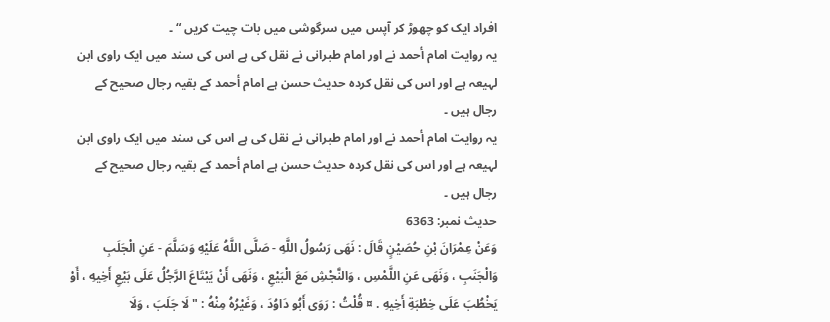افراد ایک کو چھوڑ کر آپس میں سرگوشی میں بات چیت کریں “ ۔
یہ روایت امام أحمد نے اور امام طبرانی نے نقل کی ہے اس کی سند میں ایک راوی ابن لہیعہ ہے اور اس کی نقل کردہ حدیث حسن ہے امام أحمد کے بقیہ رجال صحیح کے رجال ہیں ۔
یہ روایت امام أحمد نے اور امام طبرانی نے نقل کی ہے اس کی سند میں ایک راوی ابن لہیعہ ہے اور اس کی نقل کردہ حدیث حسن ہے امام أحمد کے بقیہ رجال صحیح کے رجال ہیں ۔
حدیث نمبر: 6363
وَعَنْ عِمْرَانَ بْنِ حُصَيْنٍ قَالَ : نَهَى رَسُولُ اللَّهِ - صَلَّى اللَّهُ عَلَيْهِ وَسَلَّمَ - عَنِ الْجَلَبِ وَالْجَنَبِ ، وَنَهَى عَنِ اللَّمْسِ ، وَالنَّجْشِ مَعَ الْبَيْعِ ، وَنَهَى أَنْ يَبْتَاعَ الرَّجُلُ عَلَى بَيْعِ أَخِيهِ ، أَوْ يَخْطُبَ عَلَى خِطْبَةِ أَخِيهِ . ¤ قُلْتُ : رَوَى أَبُو دَاوُدَ ، وَغَيْرُهُ مِنْهُ : " لَا جَلَبَ ، وَلَا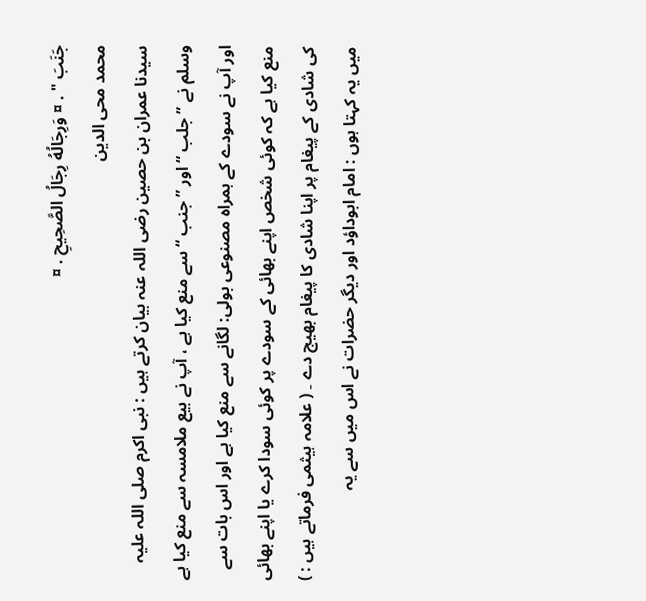جَنَبَ " . ¤ وَرِجَالُهُ رِجَالُ الصَّحِيحِ . ¤
محمد محی الدین
سیدنا عمران بن حصین رضی اللہ عنہ بیان کرتے ہیں : نبی اکرم صلی اللہ علیہ وسلم نے ” جلب “ اور ” جنب “ سے منع کیا ہے ، آپ نے بیع ملامسہ سے منع کیا ہے اور آپ نے سودے کے ہمراہ مصنوعی بولی: لگانے سے منع کیا ہے اور اس بات سے منع کیا ہے کہ کوئی شخص اپنے بھائی کے سودے پر کوئی سودا کرے یا اپنے بھائی کی شادی کے پیغام پر اپنا شادی کا پیغام بھیج دے ۔ ( علامہ ہیثمی فرماتے ہیں : ) میں یہ کہتا ہوں : امام ابوداؤد اور دیگر حضرات نے اس میں سے یہ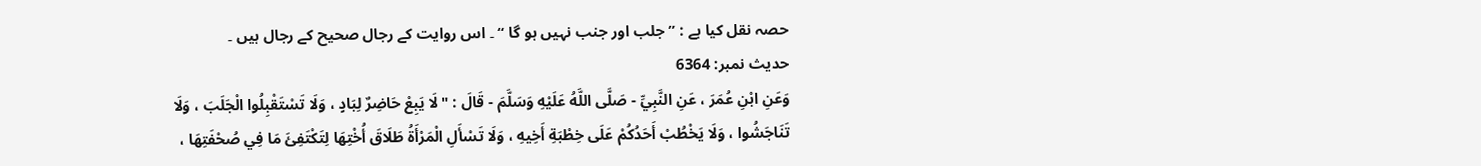حصہ نقل کیا ہے : ” جلب اور جنب نہیں ہو گا “ ۔ اس روایت کے رجال صحیح کے رجال ہیں ۔
حدیث نمبر: 6364
وَعَنِ ابْنِ عُمَرَ ، عَنِ النَّبِيِّ - صَلَّى اللَّهُ عَلَيْهِ وَسَلَّمَ - قَالَ : " لَا يَبِعْ حَاضِرٌ لِبَادٍ ، وَلَا تَسْتَقْبِلُوا الْجَلَبَ ، وَلَا تَنَاجَشُوا ، وَلَا يَخْطُبْ أَحَدُكُمْ عَلَى خِطْبَةِ أَخِيهِ ، وَلَا تَسْأَلِ الْمَرْأَةُ طَلَاقَ أُخْتِهَا لِتَكْتَفِئَ مَا فِي صُحْفَتِهَا ،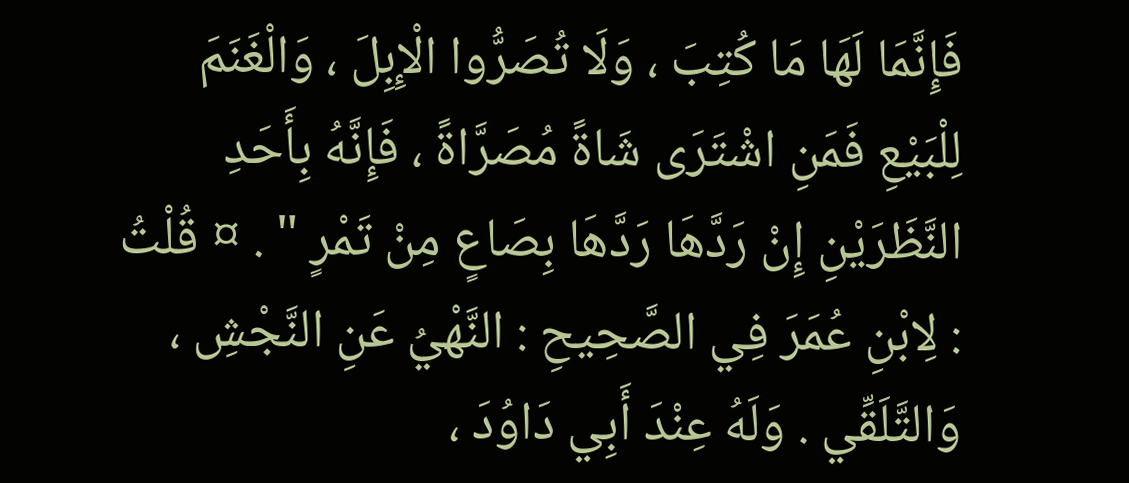فَإِنَّمَا لَهَا مَا كُتِبَ ، وَلَا تُصَرُّوا الْإِبِلَ ، وَالْغَنَمَ لِلْبَيْعِ فَمَنِ اشْتَرَى شَاةً مُصَرَّاةً ، فَإِنَّهُ بِأَحَدِ النَّظَرَيْنِ إِنْ رَدَّهَا رَدَّهَا بِصَاعٍ مِنْ تَمْرٍ " . ¤ قُلْتُ : لِابْنِ عُمَرَ فِي الصَّحِيحِ : النَّهْيُ عَنِ النَّجْشِ ، وَالتَّلَقِّي . وَلَهُ عِنْدَ أَبِي دَاوُدَ ،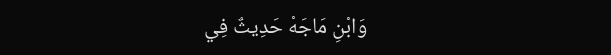وَابْنِ مَاجَهْ حَدِيثٌ فِي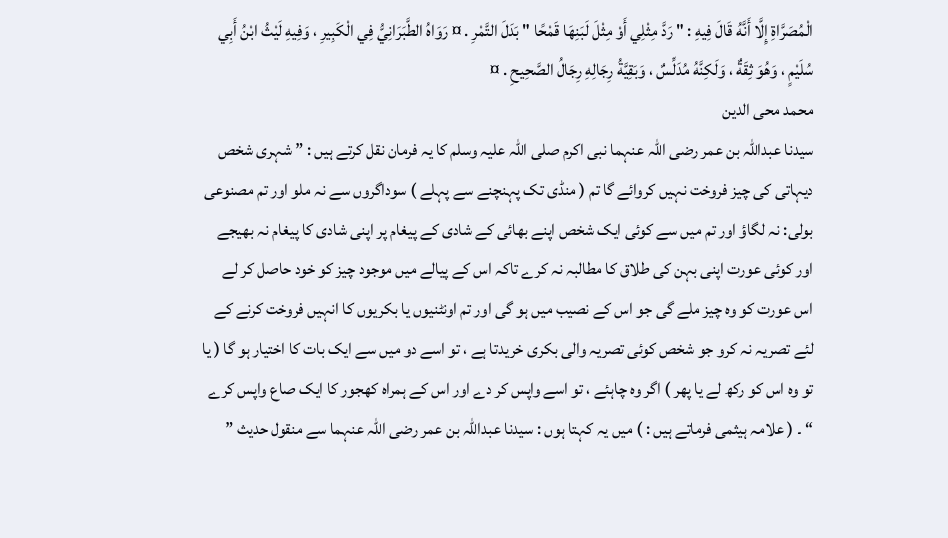الْمُصَرَّاةِ إِلَّا أَنَّهُ قَالَ فِيهِ : " رَدَّ مِثْلِي أَوْ مِثْلَ لَبَنِهَا قَمْحًا " بَدَلَ التَّمْرِ . ¤ رَوَاهُ الطَّبَرَانِيُّ فِي الْكَبِيرِ ، وَفِيهِ لَيْثُ ابْنُ أَبِي سُلَيْمٍ ، وَهُوَ ثِقَةٌ ، وَلَكِنَّهُ مُدَلِّسٌ ، وَبَقِيَّةُ رِجَالِهِ رِجَالُ الصَّحِيحِ . ¤
محمد محی الدین
سیدنا عبداللہ بن عمر رضی اللہ عنہما نبی اکرم صلی اللہ علیہ وسلم کا یہ فرمان نقل کرتے ہیں : ” شہری شخص دیہاتی کی چیز فروخت نہیں کروائے گا تم ( منڈی تک پہنچنے سے پہلے ) سوداگروں سے نہ ملو اور تم مصنوعی بولی: نہ لگاؤ اور تم میں سے کوئی ایک شخص اپنے بھائی کے شادی کے پیغام پر اپنی شادی کا پیغام نہ بھیجے اور کوئی عورت اپنی بہن کی طلاق کا مطالبہ نہ کرے تاکہ اس کے پیالے میں موجود چیز کو خود حاصل کر لے اس عورت کو وہ چیز ملے گی جو اس کے نصیب میں ہو گی اور تم اونٹنیوں یا بکریوں کا انہیں فروخت کرنے کے لئے تصریہ نہ کرو جو شخص کوئی تصریہ والی بکری خریدتا ہے ، تو اسے دو میں سے ایک بات کا اختیار ہو گا ( یا تو وہ اس کو رکھ لے یا پھر ) اگر وہ چاہئے ، تو اسے واپس کر دے اور اس کے ہمراہ کھجور کا ایک صاع واپس کرے “ ۔ ( علامہ ہیثمی فرماتے ہیں : ) میں یہ کہتا ہوں : سیدنا عبداللہ بن عمر رضی اللہ عنہما سے منقول حدیث ”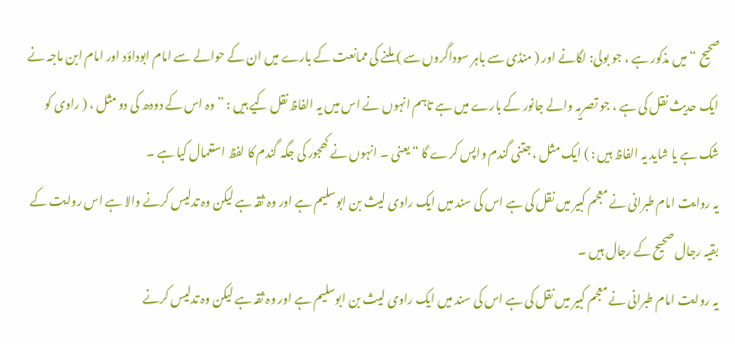صحیح “ میں مذکور ہے ، جو بولی: لگانے اور ( منڈی سے باہر سوداگروں سے ) ملنے کی ممانعت کے بارے میں ان کے حوالے سے امام ابوداؤد اور امام ابن ماجہ نے ایک حدیث نقل کی ہے ، جو تصریہ والے جانور کے بارے میں ہے تاہم انہوں نے اس میں یہ الفاظ نقل کیے ہیں : ” وہ اس کے دودھ کی دو مثل ، ( راوی کو شک ہے یا شاید یہ الفاظ ہیں : ) ایک مثل ، جتنی گندم واپس کرے گا “ یعنی ۔ انہوں نے کھجور کی جگہ گندم کا لفظ استعمال کیا ہے ۔
یہ روایت امام طبرانی نے معجم کبیر میں نقل کی ہے اس کی سند میں ایک راوی لیث بن ابوسلیم ہے اور وہ ثقہ ہے لیکن وہ تدلیس کرنے والا ہے اس روایت کے بقیہ رجال صحیح کے رجال ہیں ۔
یہ روایت امام طبرانی نے معجم کبیر میں نقل کی ہے اس کی سند میں ایک راوی لیث بن ابوسلیم ہے اور وہ ثقہ ہے لیکن وہ تدلیس کرنے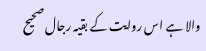والا ہے اس روایت کے بقیہ رجال صحیح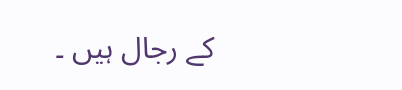کے رجال ہیں ۔